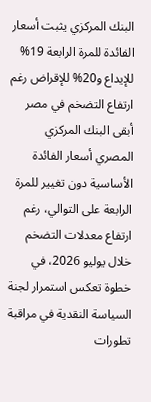البنك المركزي يثبت أسعار الفائدة للمرة الرابعة 19% للإيداع و20% للإقراض رغم ارتفاع التضخم في مصر
أبقى البنك المركزي المصري أسعار الفائدة الأساسية دون تغيير للمرة الرابعة على التوالي، رغم ارتفاع معدلات التضخم خلال يوليو 2026، في خطوة تعكس استمرار لجنة السياسة النقدية في مراقبة تطورات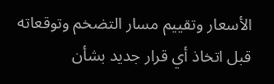الأسعار وتقييم مسار التضخم وتوقعاته قبل اتخاذ أي قرار جديد بشأن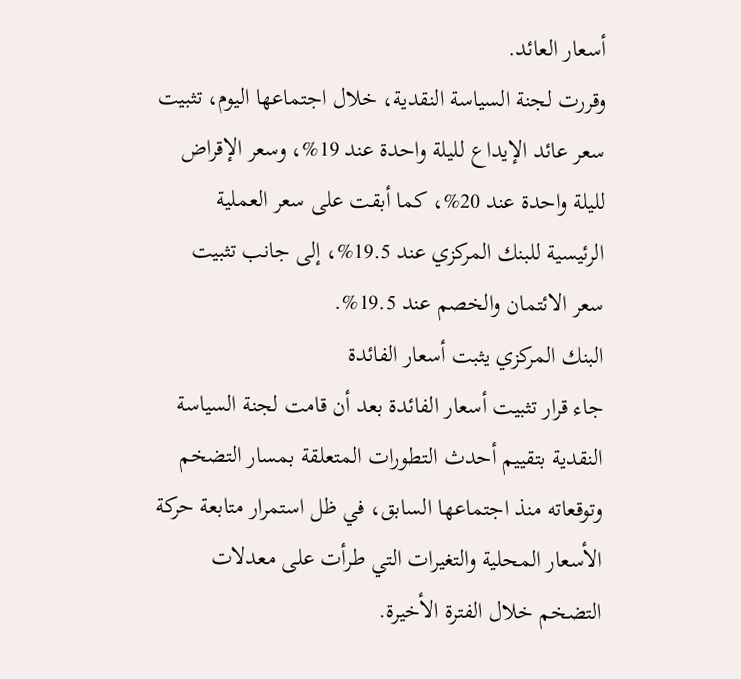أسعار العائد.
وقررت لجنة السياسة النقدية، خلال اجتماعها اليوم، تثبيت سعر عائد الإيداع لليلة واحدة عند 19%، وسعر الإقراض لليلة واحدة عند 20%، كما أبقت على سعر العملية الرئيسية للبنك المركزي عند 19.5%، إلى جانب تثبيت سعر الائتمان والخصم عند 19.5%.
البنك المركزي يثبت أسعار الفائدة
جاء قرار تثبيت أسعار الفائدة بعد أن قامت لجنة السياسة النقدية بتقييم أحدث التطورات المتعلقة بمسار التضخم وتوقعاته منذ اجتماعها السابق، في ظل استمرار متابعة حركة الأسعار المحلية والتغيرات التي طرأت على معدلات التضخم خلال الفترة الأخيرة.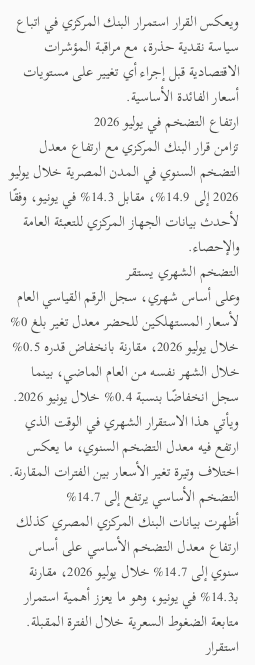ويعكس القرار استمرار البنك المركزي في اتباع سياسة نقدية حذرة، مع مراقبة المؤشرات الاقتصادية قبل إجراء أي تغيير على مستويات أسعار الفائدة الأساسية.
ارتفاع التضخم في يوليو 2026
تزامن قرار البنك المركزي مع ارتفاع معدل التضخم السنوي في المدن المصرية خلال يوليو 2026 إلى 14.9%، مقابل 14.3% في يونيو، وفقًا لأحدث بيانات الجهاز المركزي للتعبئة العامة والإحصاء.
التضخم الشهري يستقر
وعلى أساس شهري، سجل الرقم القياسي العام لأسعار المستهلكين للحضر معدل تغير بلغ 0% خلال يوليو 2026، مقارنة بانخفاض قدره 0.5% خلال الشهر نفسه من العام الماضي، بينما سجل انخفاضًا بنسبة 0.4% خلال يونيو 2026.
ويأتي هذا الاستقرار الشهري في الوقت الذي ارتفع فيه معدل التضخم السنوي، ما يعكس اختلاف وتيرة تغير الأسعار بين الفترات المقارنة.
التضخم الأساسي يرتفع إلى 14.7%
أظهرت بيانات البنك المركزي المصري كذلك ارتفاع معدل التضخم الأساسي على أساس سنوي إلى 14.7% خلال يوليو 2026، مقارنة بـ14.3% في يونيو، وهو ما يعزز أهمية استمرار متابعة الضغوط السعرية خلال الفترة المقبلة.
استقرار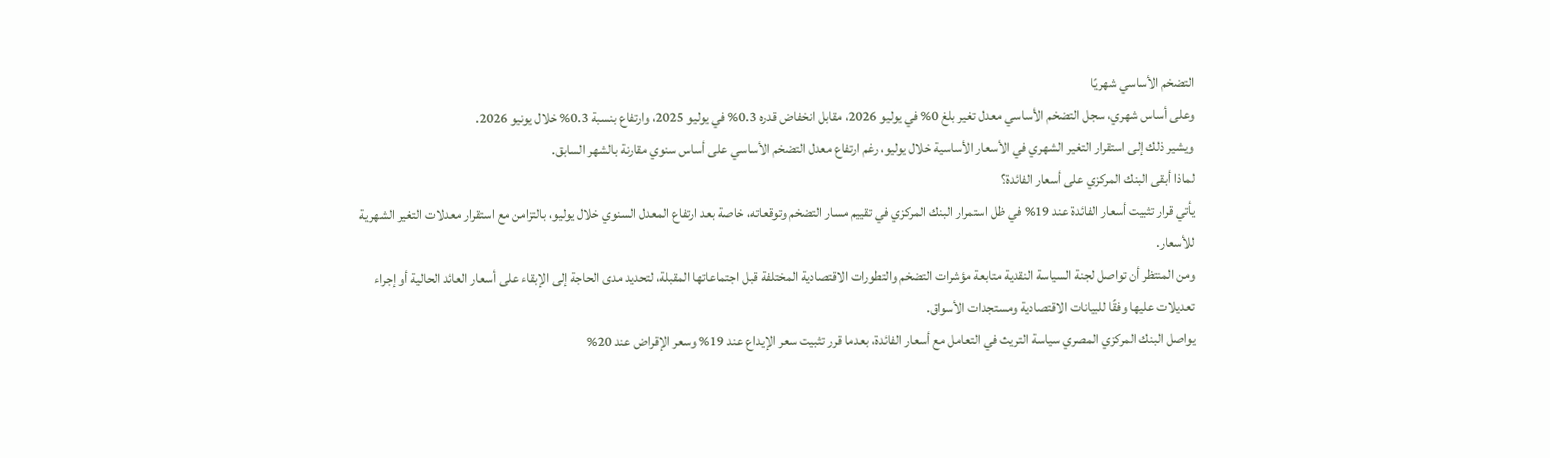التضخم الأساسي شهريًا
وعلى أساس شهري، سجل التضخم الأساسي معدل تغير بلغ 0% في يوليو 2026، مقابل انخفاض قدره 0.3% في يوليو 2025، وارتفاع بنسبة 0.3% خلال يونيو 2026.
ويشير ذلك إلى استقرار التغير الشهري في الأسعار الأساسية خلال يوليو، رغم ارتفاع معدل التضخم الأساسي على أساس سنوي مقارنة بالشهر السابق.
لماذا أبقى البنك المركزي على أسعار الفائدة؟
يأتي قرار تثبيت أسعار الفائدة عند 19% في ظل استمرار البنك المركزي في تقييم مسار التضخم وتوقعاته، خاصة بعد ارتفاع المعدل السنوي خلال يوليو، بالتزامن مع استقرار معدلات التغير الشهرية للأسعار.
ومن المنتظر أن تواصل لجنة السياسة النقدية متابعة مؤشرات التضخم والتطورات الاقتصادية المختلفة قبل اجتماعاتها المقبلة، لتحديد مدى الحاجة إلى الإبقاء على أسعار العائد الحالية أو إجراء تعديلات عليها وفقًا للبيانات الاقتصادية ومستجدات الأسواق.
يواصل البنك المركزي المصري سياسة التريث في التعامل مع أسعار الفائدة، بعدما قرر تثبيت سعر الإيداع عند 19% وسعر الإقراض عند 20%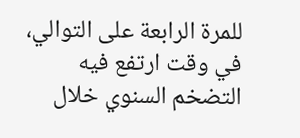للمرة الرابعة على التوالي، في وقت ارتفع فيه التضخم السنوي خلال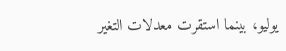يوليو، بينما استقرت معدلات التغير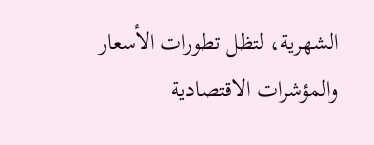الشهرية، لتظل تطورات الأسعار والمؤشرات الاقتصادية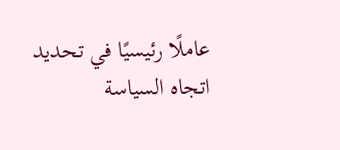عاملًا رئيسيًا في تحديد اتجاه السياسة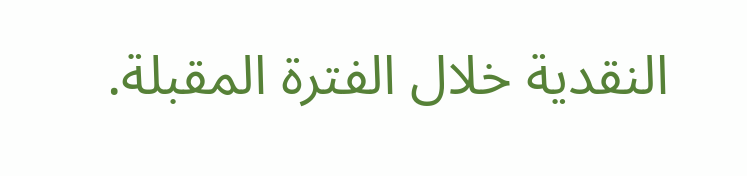النقدية خلال الفترة المقبلة.